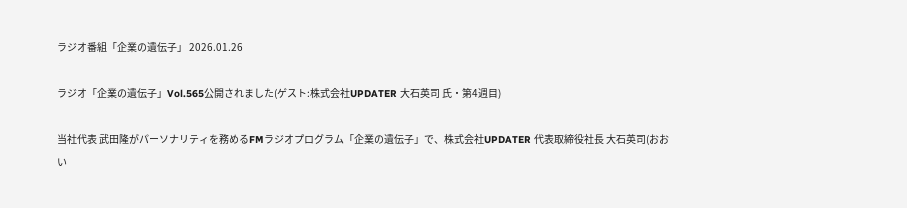ラジオ番組「企業の遺伝⼦」 2026.01.26

ラジオ「企業の遺伝子」Vol.565公開されました(ゲスト:株式会社UPDATER 大石英司 氏・第4週目)

当社代表 武田隆がパーソナリティを務めるFMラジオプログラム「企業の遺伝子」で、株式会社UPDATER 代表取締役社長 大石英司(おおい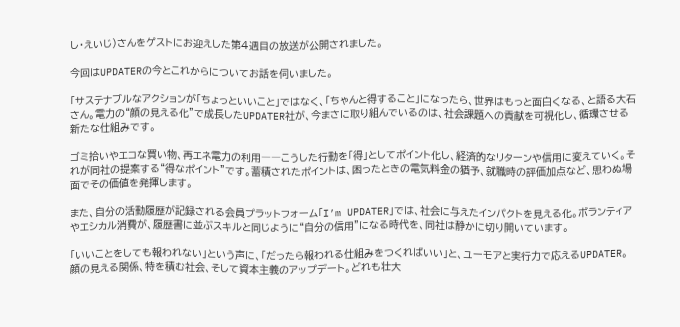し・えいじ)さんをゲストにお迎えした第4週目の放送が公開されました。

今回はUPDATERの今とこれからについてお話を伺いました。

「サステナブルなアクションが「ちょっといいこと」ではなく、「ちゃんと得すること」になったら、世界はもっと面白くなる、と語る大石さん。電力の“顔の見える化”で成長したUPDATER社が、今まさに取り組んでいるのは、社会課題への貢献を可視化し、循環させる新たな仕組みです。

ゴミ拾いやエコな買い物、再エネ電力の利用――こうした行動を「得」としてポイント化し、経済的なリターンや信用に変えていく。それが同社の提案する“得なポイント”です。蓄積されたポイントは、困ったときの電気料金の猶予、就職時の評価加点など、思わぬ場面でその価値を発揮します。

また、自分の活動履歴が記録される会員プラットフォーム「I’m UPDATER」では、社会に与えたインパクトを見える化。ボランティアやエシカル消費が、履歴書に並ぶスキルと同じように“自分の信用”になる時代を、同社は静かに切り開いています。

「いいことをしても報われない」という声に、「だったら報われる仕組みをつくればいい」と、ユーモアと実行力で応えるUPDATER。顔の見える関係、特を積む社会、そして資本主義のアップデート。どれも壮大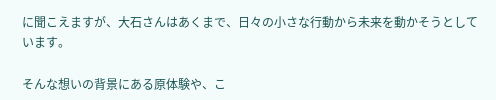に聞こえますが、大石さんはあくまで、日々の小さな行動から未来を動かそうとしています。

そんな想いの背景にある原体験や、こ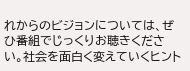れからのビジョンについては、ぜひ番組でじっくりお聴きください。社会を面白く変えていくヒント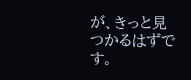が、きっと見つかるはずです。